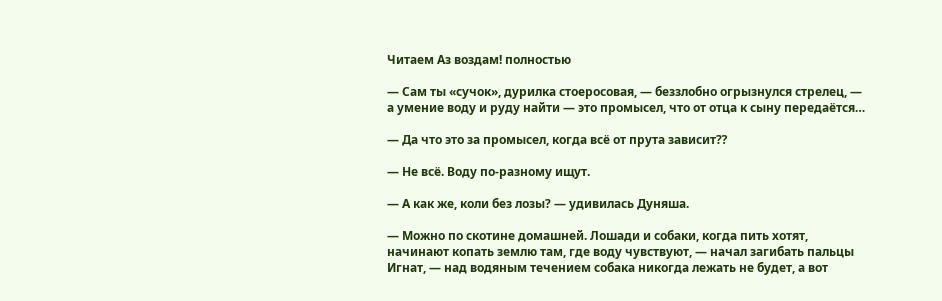Читаем Аз воздам! полностью

— Сам ты «сучок», дурилка стоеросовая, — беззлобно огрызнулся стрелец, — а умение воду и руду найти — это промысел, что от отца к сыну передаётся…

— Да что это за промысел, когда всё от прута зависит⁇

— Не всё. Воду по-разному ищут.

— А как же, коли без лозы? — удивилась Дуняша.

— Можно по скотине домашней. Лошади и собаки, когда пить хотят, начинают копать землю там, где воду чувствуют, — начал загибать пальцы Игнат, — над водяным течением собака никогда лежать не будет, а вот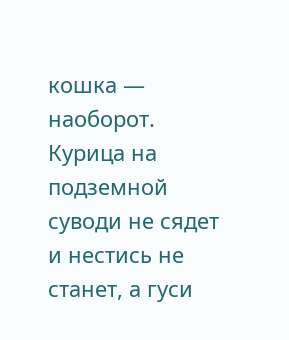кошка — наоборот. Курица на подземной суводи не сядет и нестись не станет, а гуси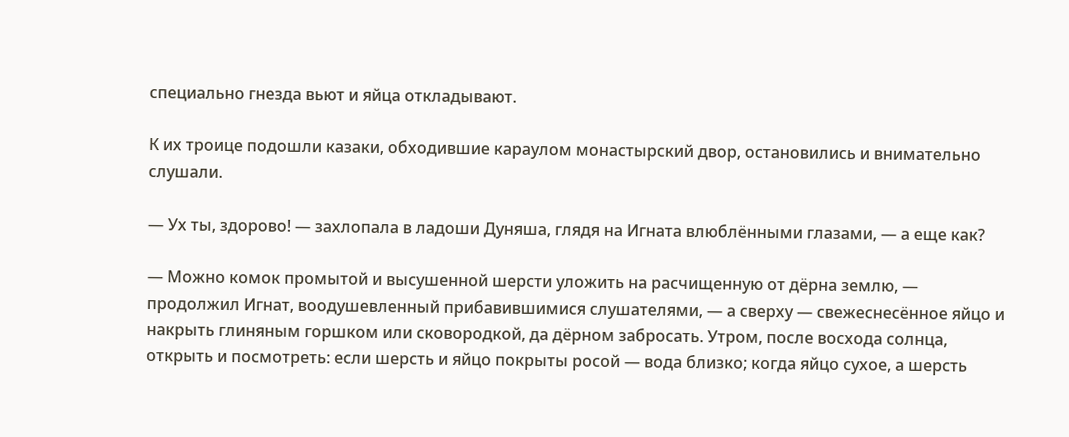специально гнезда вьют и яйца откладывают.

К их троице подошли казаки, обходившие караулом монастырский двор, остановились и внимательно слушали.

— Ух ты, здорово! — захлопала в ладоши Дуняша, глядя на Игната влюблёнными глазами, — а еще как?

— Можно комок промытой и высушенной шерсти уложить на расчищенную от дёрна землю, — продолжил Игнат, воодушевленный прибавившимися слушателями, — а сверху — свежеснесённое яйцо и накрыть глиняным горшком или сковородкой, да дёрном забросать. Утром, после восхода солнца, открыть и посмотреть: если шерсть и яйцо покрыты росой — вода близко; когда яйцо сухое, а шерсть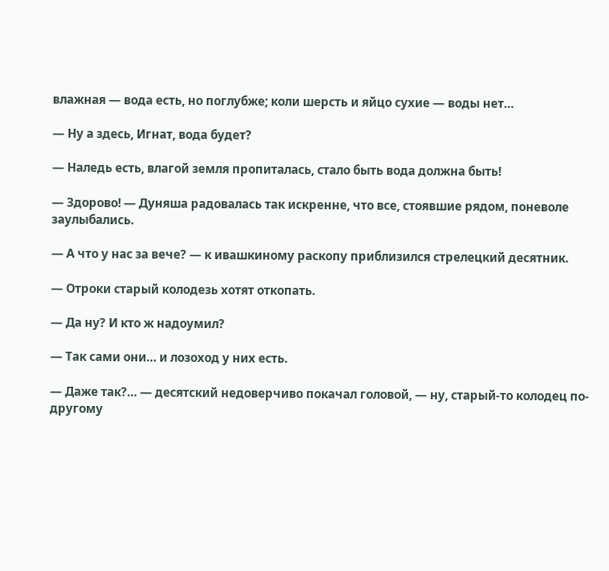влажная — вода есть, но поглубже; коли шерсть и яйцо сухие — воды нет…

— Ну а здесь, Игнат, вода будет?

— Наледь есть, влагой земля пропиталась, стало быть вода должна быть!

— Здорово! — Дуняша радовалась так искренне, что все, стоявшие рядом, поневоле заулыбались.

— А что у нас за вече? — к ивашкиному раскопу приблизился стрелецкий десятник.

— Отроки старый колодезь хотят откопать.

— Да ну? И кто ж надоумил?

— Так сами они… и лозоход у них есть.

— Даже так?… — десятский недоверчиво покачал головой, — ну, старый-то колодец по-другому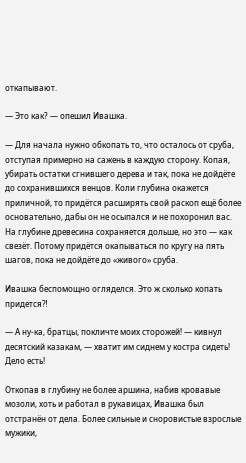откапывают.

— Это как? — опешил Ивашка.

— Для начала нужно обкопать то, что осталось от сруба, отступая примерно на сажень в каждую сторону. Копая, убирать остатки сгнившего дерева и так, пока не дойдёте до сохранившихся венцов. Коли глубина окажется приличной, то придётся расширять свой раскоп ещё более основательно, дабы он не осыпался и не похоронил вас. На глубине древесина сохраняется дольше, но это — как свезёт. Потому придётся окапываться по кругу на пять шагов, пока не дойдёте до «живого» сруба.

Ивашка беспомощно огляделся. Это ж сколько копать придется⁈

— А ну-ка, братцы, покличте моих сторожей! — кивнул десятский казакам, — хватит им сиднем у костра сидеть! Дело есть!

Откопав в глубину не более аршина, набив кровавые мозоли, хоть и работал в рукавицах, Ивашка был отстранён от дела. Более сильные и сноровистые взрослые мужики,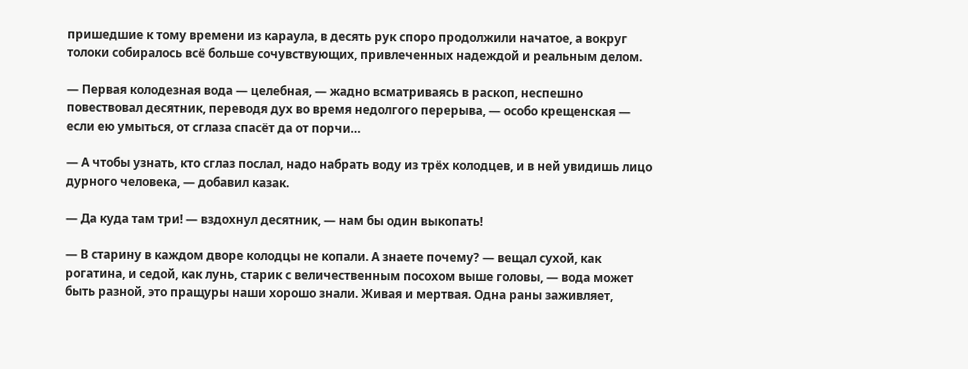пришедшие к тому времени из караула, в десять рук споро продолжили начатое, а вокруг толоки собиралось всё больше сочувствующих, привлеченных надеждой и реальным делом.

— Первая колодезная вода — целебная, — жадно всматриваясь в раскоп, неспешно повествовал десятник, переводя дух во время недолгого перерыва, — особо крещенская — если ею умыться, от сглаза спасёт да от порчи…

— А чтобы узнать, кто сглаз послал, надо набрать воду из трёх колодцев, и в ней увидишь лицо дурного человека, — добавил казак.

— Да куда там три! — вздохнул десятник, — нам бы один выкопать!

— В старину в каждом дворе колодцы не копали. А знаете почему? — вещал сухой, как рогатина, и седой, как лунь, старик с величественным посохом выше головы, — вода может быть разной, это пращуры наши хорошо знали. Живая и мертвая. Одна раны заживляет,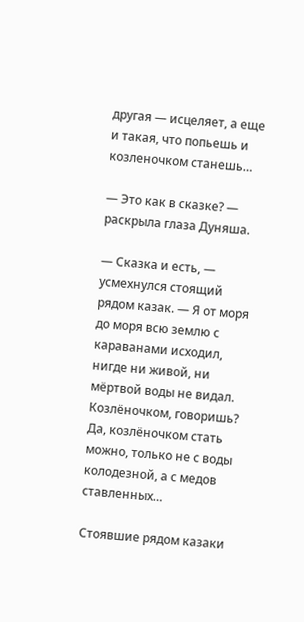другая — исцеляет, а еще и такая, что попьешь и козленочком станешь…

— Это как в сказке? — раскрыла глаза Дуняша.

— Сказка и есть, — усмехнулся стоящий рядом казак. — Я от моря до моря всю землю с караванами исходил, нигде ни живой, ни мёртвой воды не видал. Козлёночком, говоришь? Да, козлёночком стать можно, только не с воды колодезной, а с медов ставленных…

Стоявшие рядом казаки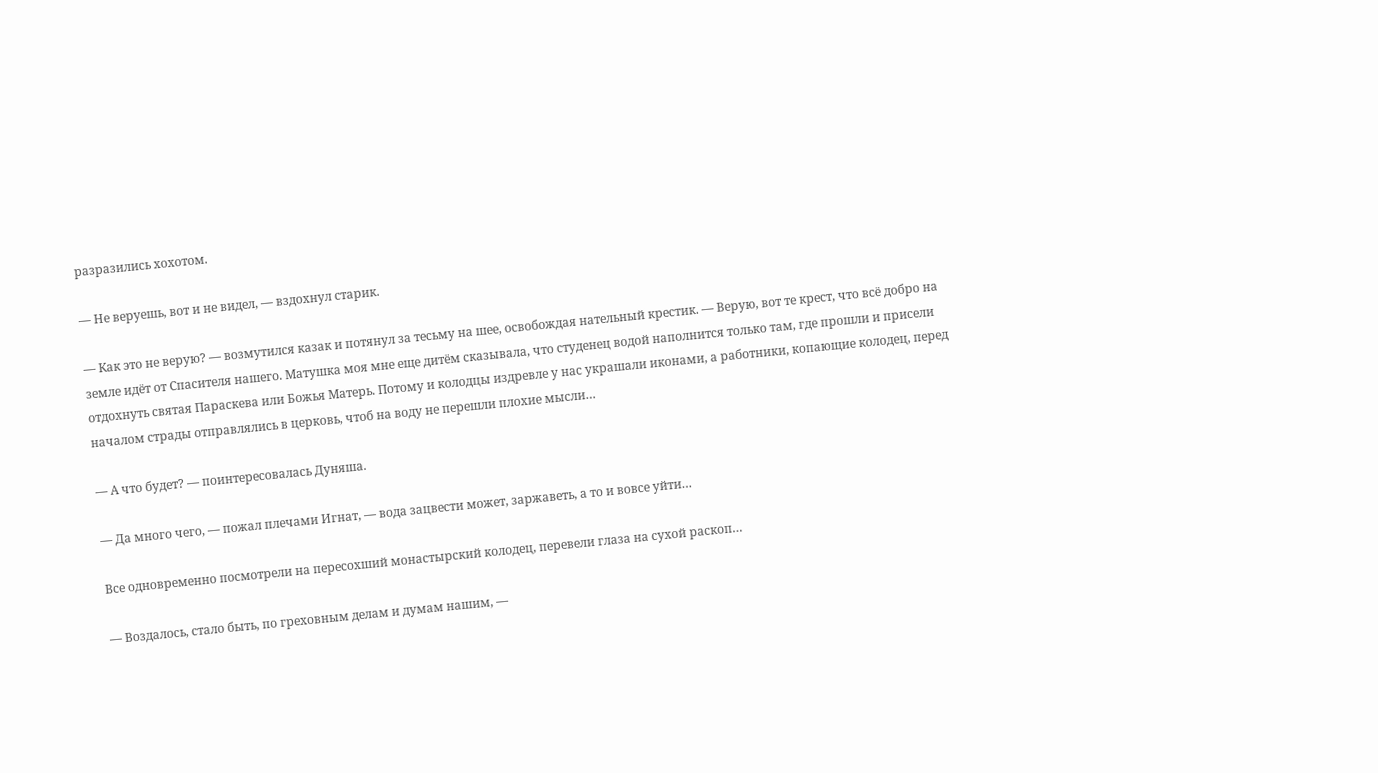разразились хохотом.

— Не веруешь, вот и не видел, — вздохнул старик.

— Как это не верую? — возмутился казак и потянул за тесьму на шее, освобождая нательный крестик. — Верую, вот те крест, что всё добро на земле идёт от Спасителя нашего. Матушка моя мне еще дитём сказывала, что студенец водой наполнится только там, где прошли и присели отдохнуть святая Параскева или Божья Матерь. Потому и колодцы издревле у нас украшали иконами, а работники, копающие колодец, перед началом страды отправлялись в церковь, чтоб на воду не перешли плохие мысли…

— А что будет? — поинтересовалась Дуняша.

— Да много чего, — пожал плечами Игнат, — вода зацвести может, заржаветь, а то и вовсе уйти…

Все одновременно посмотрели на пересохший монастырский колодец, перевели глаза на сухой раскоп…

— Воздалось, стало быть, по греховным делам и думам нашим, —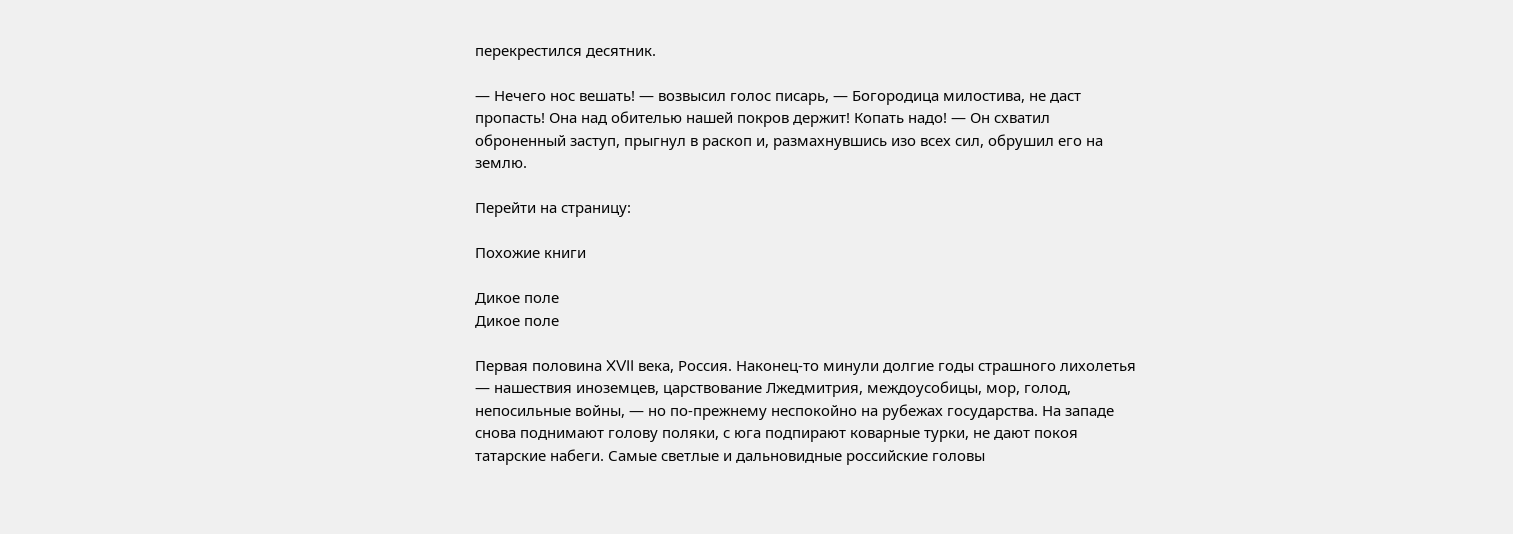перекрестился десятник.

— Нечего нос вешать! — возвысил голос писарь, — Богородица милостива, не даст пропасть! Она над обителью нашей покров держит! Копать надо! — Он схватил оброненный заступ, прыгнул в раскоп и, размахнувшись изо всех сил, обрушил его на землю.

Перейти на страницу:

Похожие книги

Дикое поле
Дикое поле

Первая половина XVII века, Россия. Наконец-то минули долгие годы страшного лихолетья — нашествия иноземцев, царствование Лжедмитрия, междоусобицы, мор, голод, непосильные войны, — но по-прежнему неспокойно на рубежах государства. На западе снова поднимают голову поляки, с юга подпирают коварные турки, не дают покоя татарские набеги. Самые светлые и дальновидные российские головы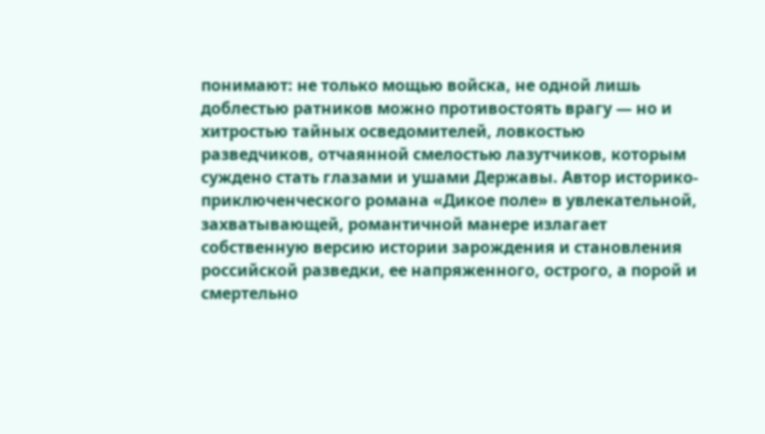понимают: не только мощью войска, не одной лишь доблестью ратников можно противостоять врагу — но и хитростью тайных осведомителей, ловкостью разведчиков, отчаянной смелостью лазутчиков, которым суждено стать глазами и ушами Державы. Автор историко-приключенческого романа «Дикое поле» в увлекательной, захватывающей, романтичной манере излагает собственную версию истории зарождения и становления российской разведки, ее напряженного, острого, а порой и смертельно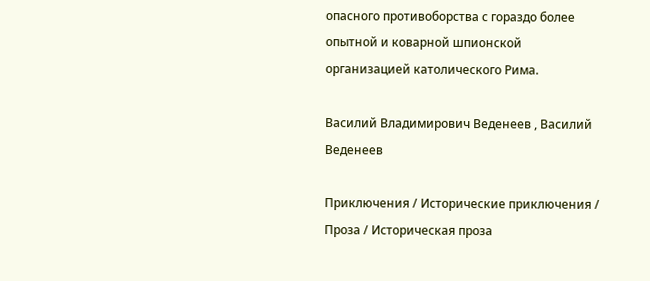опасного противоборства с гораздо более опытной и коварной шпионской организацией католического Рима.

Василий Владимирович Веденеев , Василий Веденеев

Приключения / Исторические приключения / Проза / Историческая проза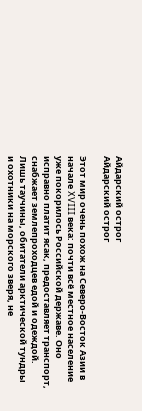Айдарский острог
Айдарский острог

Этот мир очень похож на Северо-Восток Азии в начале XVIII века: почти всё местное население уже покорилось Российской державе. Оно исправно платит ясак, предоставляет транспорт, снабжает землепроходцев едой и одеждой. Лишь таучины, обитатели арктической тундры и охотники на морского зверя, не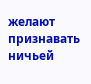желают признавать ничьей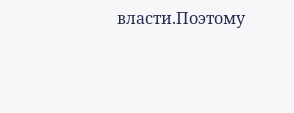власти.Поэтому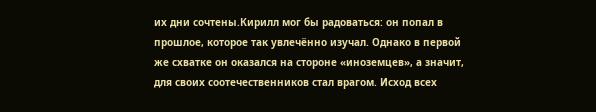их дни сочтены.Кирилл мог бы радоваться: он попал в прошлое, которое так увлечённо изучал. Однако в первой же схватке он оказался на стороне «иноземцев», а значит, для своих соотечественников стал врагом. Исход всех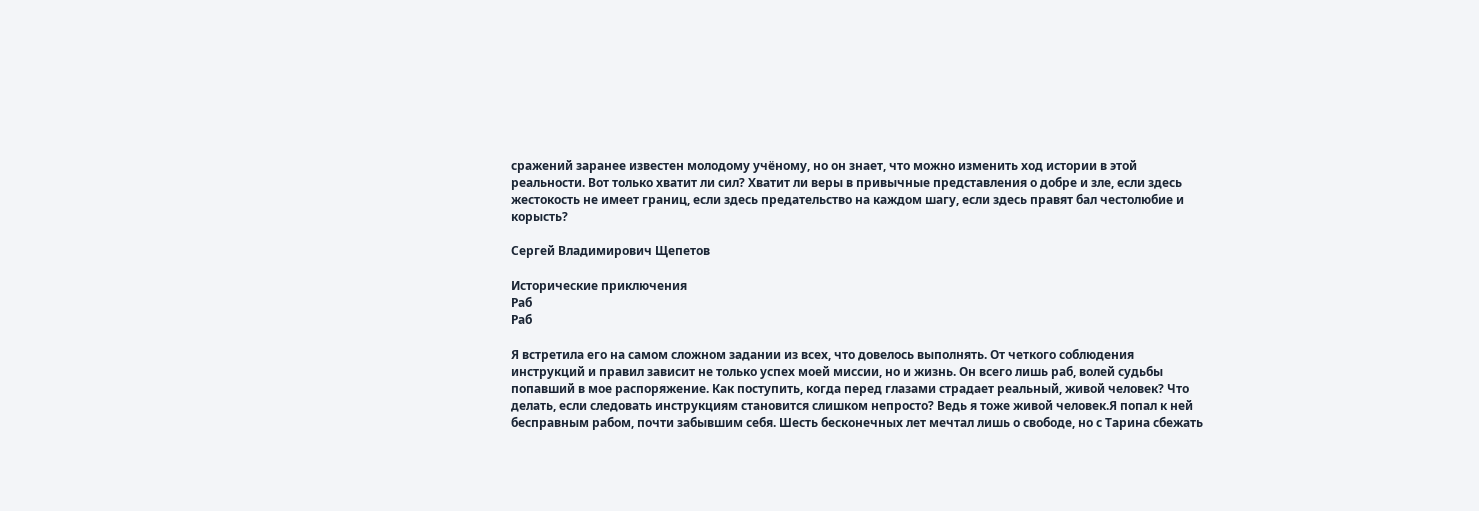сражений заранее известен молодому учёному, но он знает, что можно изменить ход истории в этой реальности. Вот только хватит ли сил? Хватит ли веры в привычные представления о добре и зле, если здесь жестокость не имеет границ, если здесь предательство на каждом шагу, если здесь правят бал честолюбие и корысть?

Сергей Владимирович Щепетов

Исторические приключения
Раб
Раб

Я встретила его на самом сложном задании из всех, что довелось выполнять. От четкого соблюдения инструкций и правил зависит не только успех моей миссии, но и жизнь. Он всего лишь раб, волей судьбы попавший в мое распоряжение. Как поступить, когда перед глазами страдает реальный, живой человек? Что делать, если следовать инструкциям становится слишком непросто? Ведь я тоже живой человек.Я попал к ней бесправным рабом, почти забывшим себя. Шесть бесконечных лет мечтал лишь о свободе, но с Тарина сбежать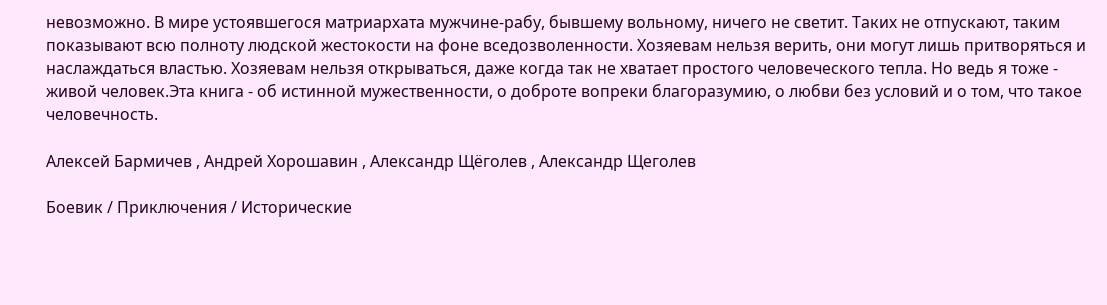невозможно. В мире устоявшегося матриархата мужчине-рабу, бывшему вольному, ничего не светит. Таких не отпускают, таким показывают всю полноту людской жестокости на фоне вседозволенности. Хозяевам нельзя верить, они могут лишь притворяться и наслаждаться властью. Хозяевам нельзя открываться, даже когда так не хватает простого человеческого тепла. Но ведь я тоже - живой человек.Эта книга - об истинной мужественности, о доброте вопреки благоразумию, о любви без условий и о том, что такое человечность.

Алексей Бармичев , Андрей Хорошавин , Александр Щёголев , Александр Щеголев

Боевик / Приключения / Исторические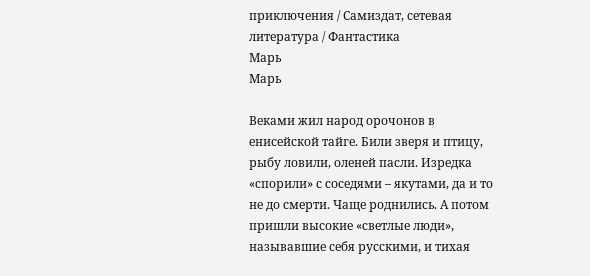приключения / Самиздат, сетевая литература / Фантастика
Марь
Марь

Веками жил народ орочонов в енисейской тайге. Били зверя и птицу, рыбу ловили, оленей пасли. Изредка «спорили» с соседями – якутами, да и то не до смерти. Чаще роднились. А потом пришли высокие «светлые люди», называвшие себя русскими, и тихая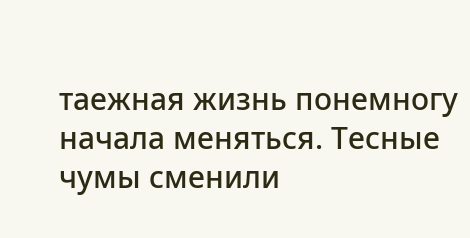таежная жизнь понемногу начала меняться. Тесные чумы сменили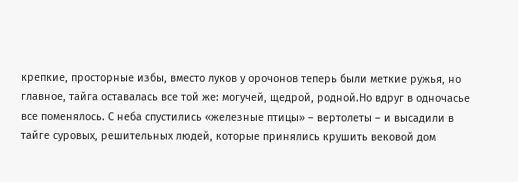крепкие, просторные избы, вместо луков у орочонов теперь были меткие ружья, но главное, тайга оставалась все той же: могучей, щедрой, родной.Но вдруг в одночасье все поменялось. С неба спустились «железные птицы» – вертолеты – и высадили в тайге суровых, решительных людей, которые принялись крушить вековой дом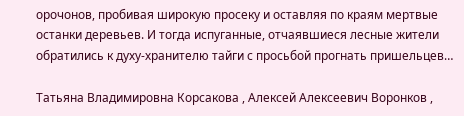орочонов, пробивая широкую просеку и оставляя по краям мертвые останки деревьев. И тогда испуганные, отчаявшиеся лесные жители обратились к духу-хранителю тайги с просьбой прогнать пришельцев…

Татьяна Владимировна Корсакова , Алексей Алексеевич Воронков ,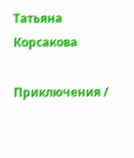Татьяна Корсакова

Приключения /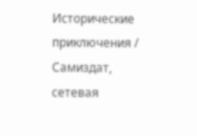Исторические приключения / Самиздат, сетевая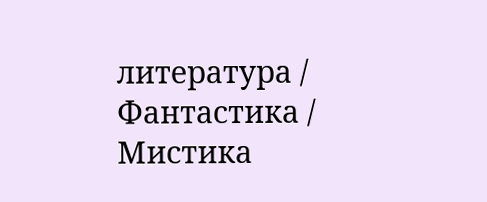литература / Фантастика / Мистика